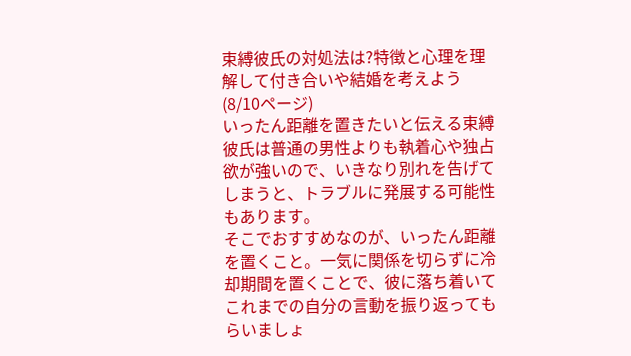束縛彼氏の対処法は?特徴と心理を理解して付き合いや結婚を考えよう (8/10ページ)
いったん距離を置きたいと伝える束縛彼氏は普通の男性よりも執着心や独占欲が強いので、いきなり別れを告げてしまうと、トラブルに発展する可能性もあります。
そこでおすすめなのが、いったん距離を置くこと。一気に関係を切らずに冷却期間を置くことで、彼に落ち着いてこれまでの自分の言動を振り返ってもらいましょ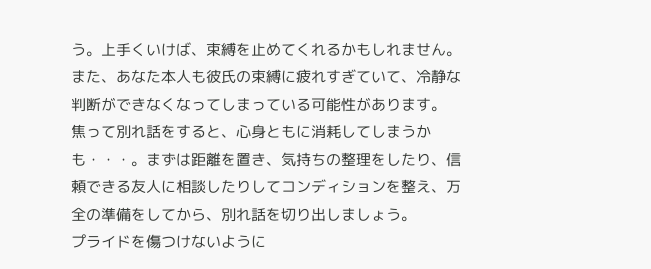う。上手くいけば、束縛を止めてくれるかもしれません。
また、あなた本人も彼氏の束縛に疲れすぎていて、冷静な判断ができなくなってしまっている可能性があります。
焦って別れ話をすると、心身ともに消耗してしまうかも・・・。まずは距離を置き、気持ちの整理をしたり、信頼できる友人に相談したりしてコンディションを整え、万全の準備をしてから、別れ話を切り出しましょう。
プライドを傷つけないように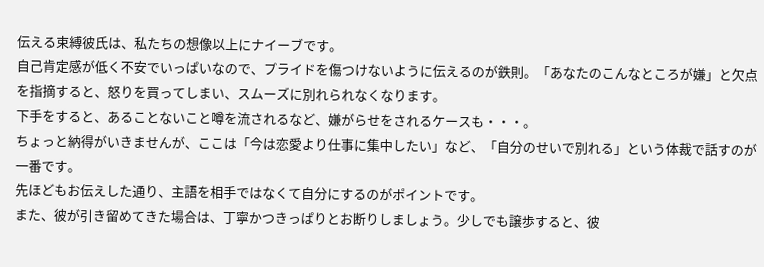伝える束縛彼氏は、私たちの想像以上にナイーブです。
自己肯定感が低く不安でいっぱいなので、プライドを傷つけないように伝えるのが鉄則。「あなたのこんなところが嫌」と欠点を指摘すると、怒りを買ってしまい、スムーズに別れられなくなります。
下手をすると、あることないこと噂を流されるなど、嫌がらせをされるケースも・・・。
ちょっと納得がいきませんが、ここは「今は恋愛より仕事に集中したい」など、「自分のせいで別れる」という体裁で話すのが一番です。
先ほどもお伝えした通り、主語を相手ではなくて自分にするのがポイントです。
また、彼が引き留めてきた場合は、丁寧かつきっぱりとお断りしましょう。少しでも譲歩すると、彼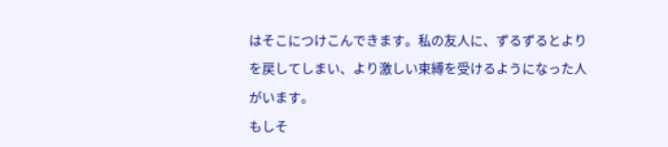はそこにつけこんできます。私の友人に、ずるずるとよりを戻してしまい、より激しい束縛を受けるようになった人がいます。
もしそ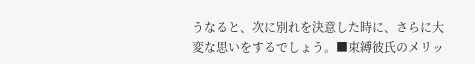うなると、次に別れを決意した時に、さらに大変な思いをするでしょう。■束縛彼氏のメリッ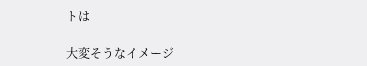トは

大変そうなイメージ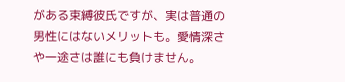がある束縛彼氏ですが、実は普通の男性にはないメリットも。愛情深さや一途さは誰にも負けません。